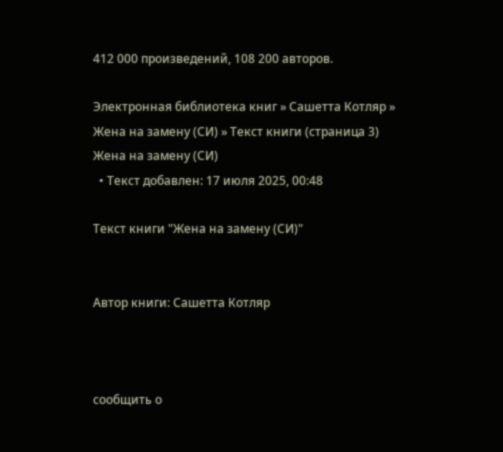412 000 произведений, 108 200 авторов.

Электронная библиотека книг » Сашетта Котляр » Жена на замену (СИ) » Текст книги (страница 3)
Жена на замену (СИ)
  • Текст добавлен: 17 июля 2025, 00:48

Текст книги "Жена на замену (СИ)"


Автор книги: Сашетта Котляр



сообщить о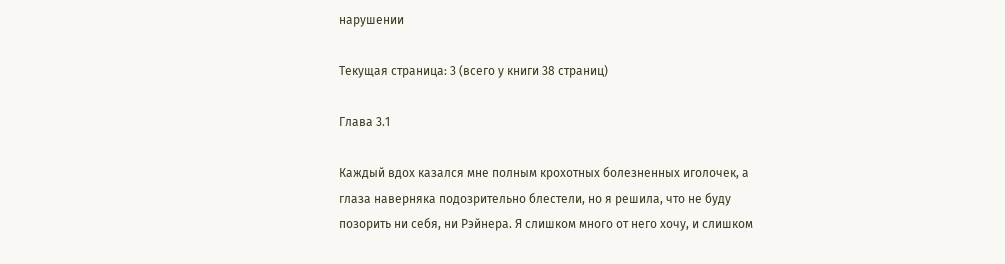нарушении

Текущая страница: 3 (всего у книги 38 страниц)

Глава 3.1

Каждый вдох казался мне полным крохотных болезненных иголочек, а глаза наверняка подозрительно блестели, но я решила, что не буду позорить ни себя, ни Рэйнера. Я слишком много от него хочу, и слишком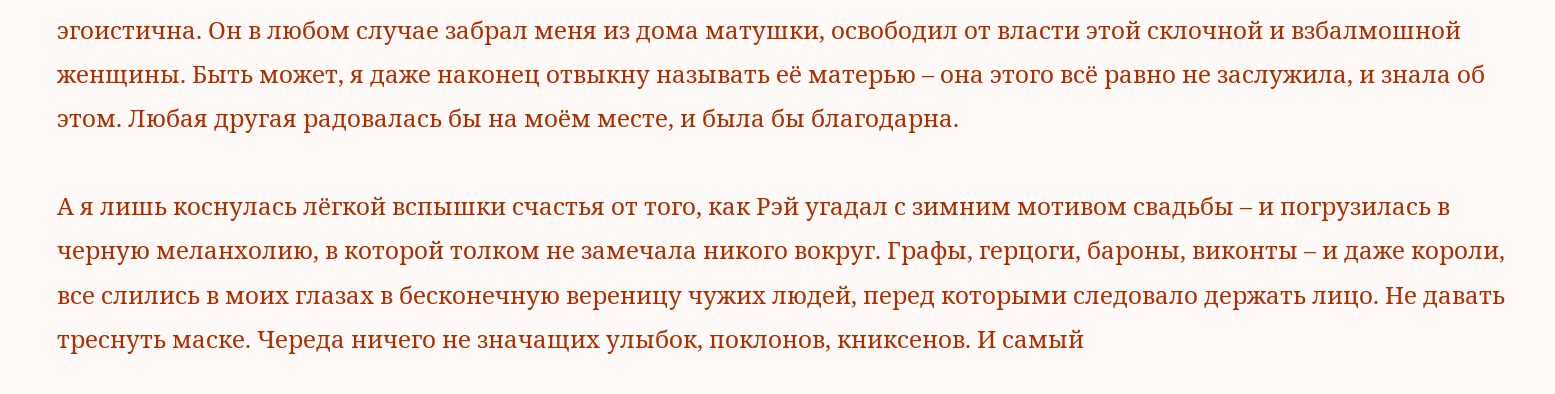эгоистична. Он в любом случае забрал меня из дома матушки, освободил от власти этой склочной и взбалмошной женщины. Быть может, я даже наконец отвыкну называть её матерью – она этого всё равно не заслужила, и знала об этом. Любая другая радовалась бы на моём месте, и была бы благодарна.

А я лишь коснулась лёгкой вспышки счастья от того, как Рэй угадал с зимним мотивом свадьбы – и погрузилась в черную меланхолию, в которой толком не замечала никого вокруг. Графы, герцоги, бароны, виконты – и даже короли, все слились в моих глазах в бесконечную вереницу чужих людей, перед которыми следовало держать лицо. Не давать треснуть маске. Череда ничего не значащих улыбок, поклонов, книксенов. И самый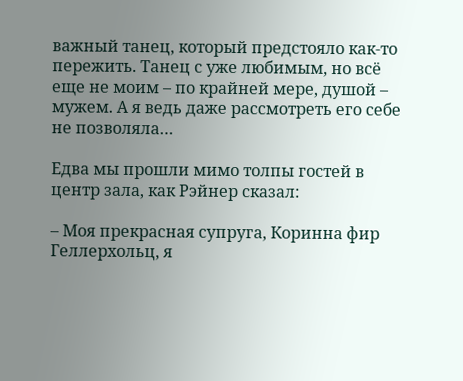важный танец, который предстояло как-то пережить. Танец с уже любимым, но всё еще не моим – по крайней мере, душой – мужем. А я ведь даже рассмотреть его себе не позволяла…

Едва мы прошли мимо толпы гостей в центр зала, как Рэйнер сказал:

– Моя прекрасная супруга, Коринна фир Геллерхольц, я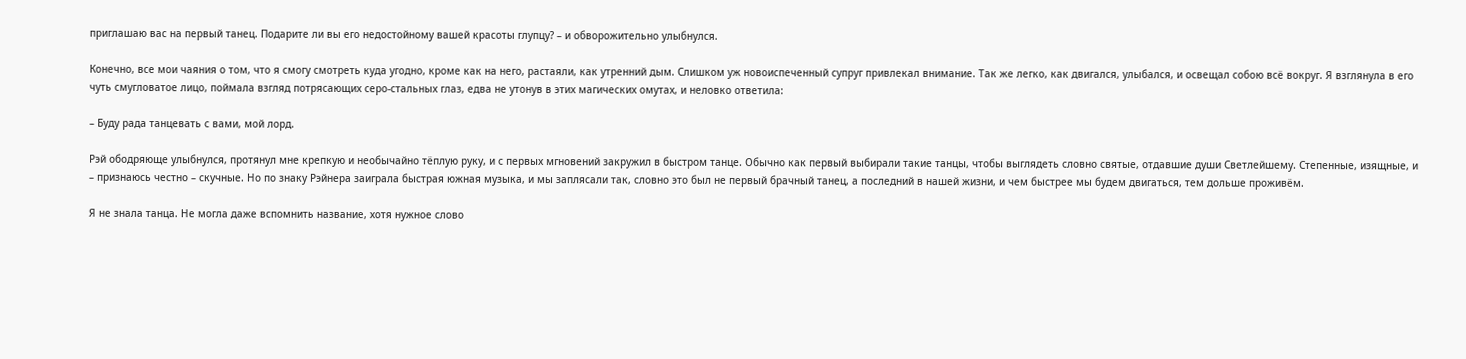приглашаю вас на первый танец. Подарите ли вы его недостойному вашей красоты глупцу? – и обворожительно улыбнулся.

Конечно, все мои чаяния о том, что я смогу смотреть куда угодно, кроме как на него, растаяли, как утренний дым. Слишком уж новоиспеченный супруг привлекал внимание. Так же легко, как двигался, улыбался, и освещал собою всё вокруг. Я взглянула в его чуть смугловатое лицо, поймала взгляд потрясающих серо-стальных глаз, едва не утонув в этих магических омутах, и неловко ответила:

– Буду рада танцевать с вами, мой лорд.

Рэй ободряюще улыбнулся, протянул мне крепкую и необычайно тёплую руку, и с первых мгновений закружил в быстром танце. Обычно как первый выбирали такие танцы, чтобы выглядеть словно святые, отдавшие души Светлейшему. Степенные, изящные, и – признаюсь честно – скучные. Но по знаку Рэйнера заиграла быстрая южная музыка, и мы заплясали так, словно это был не первый брачный танец, а последний в нашей жизни, и чем быстрее мы будем двигаться, тем дольше проживём.

Я не знала танца. Не могла даже вспомнить название, хотя нужное слово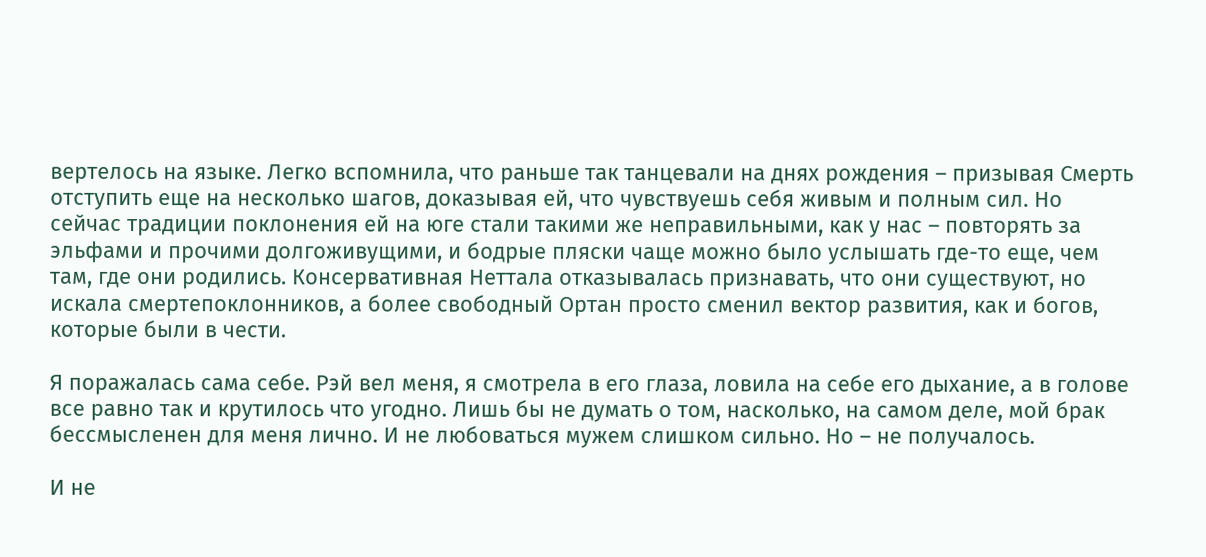вертелось на языке. Легко вспомнила, что раньше так танцевали на днях рождения – призывая Смерть отступить еще на несколько шагов, доказывая ей, что чувствуешь себя живым и полным сил. Но сейчас традиции поклонения ей на юге стали такими же неправильными, как у нас – повторять за эльфами и прочими долгоживущими, и бодрые пляски чаще можно было услышать где-то еще, чем там, где они родились. Консервативная Неттала отказывалась признавать, что они существуют, но искала смертепоклонников, а более свободный Ортан просто сменил вектор развития, как и богов, которые были в чести.

Я поражалась сама себе. Рэй вел меня, я смотрела в его глаза, ловила на себе его дыхание, а в голове все равно так и крутилось что угодно. Лишь бы не думать о том, насколько, на самом деле, мой брак бессмысленен для меня лично. И не любоваться мужем слишком сильно. Но – не получалось.

И не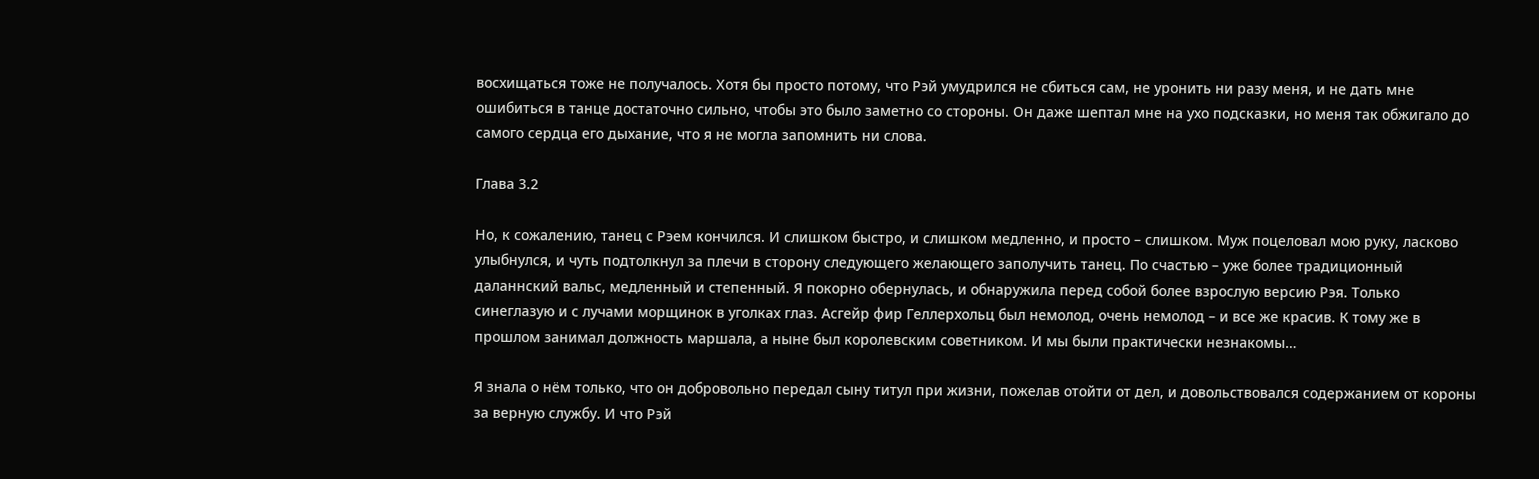восхищаться тоже не получалось. Хотя бы просто потому, что Рэй умудрился не сбиться сам, не уронить ни разу меня, и не дать мне ошибиться в танце достаточно сильно, чтобы это было заметно со стороны. Он даже шептал мне на ухо подсказки, но меня так обжигало до самого сердца его дыхание, что я не могла запомнить ни слова.

Глава 3.2

Но, к сожалению, танец с Рэем кончился. И слишком быстро, и слишком медленно, и просто – слишком. Муж поцеловал мою руку, ласково улыбнулся, и чуть подтолкнул за плечи в сторону следующего желающего заполучить танец. По счастью – уже более традиционный даланнский вальс, медленный и степенный. Я покорно обернулась, и обнаружила перед собой более взрослую версию Рэя. Только синеглазую и с лучами морщинок в уголках глаз. Асгейр фир Геллерхольц был немолод, очень немолод – и все же красив. К тому же в прошлом занимал должность маршала, а ныне был королевским советником. И мы были практически незнакомы…

Я знала о нём только, что он добровольно передал сыну титул при жизни, пожелав отойти от дел, и довольствовался содержанием от короны за верную службу. И что Рэй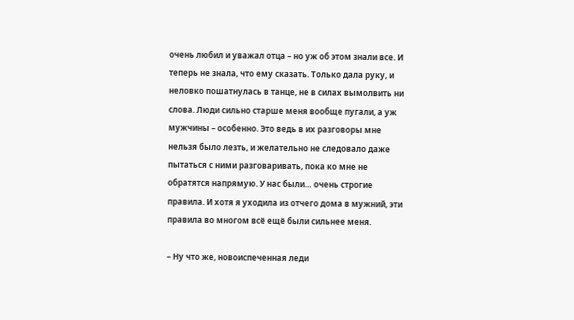очень любил и уважал отца – но уж об этом знали все. И теперь не знала, что ему сказать. Только дала руку, и неловко пошатнулась в танце, не в силах вымолвить ни слова. Люди сильно старше меня вообще пугали, а уж мужчины – особенно. Это ведь в их разговоры мне нельзя было лезть, и желательно не следовало даже пытаться с ними разговаривать, пока ко мне не обратятся напрямую. У нас были… очень строгие правила. И хотя я уходила из отчего дома в мужний, эти правила во многом всё ещё были сильнее меня.

– Ну что же, новоиспеченная леди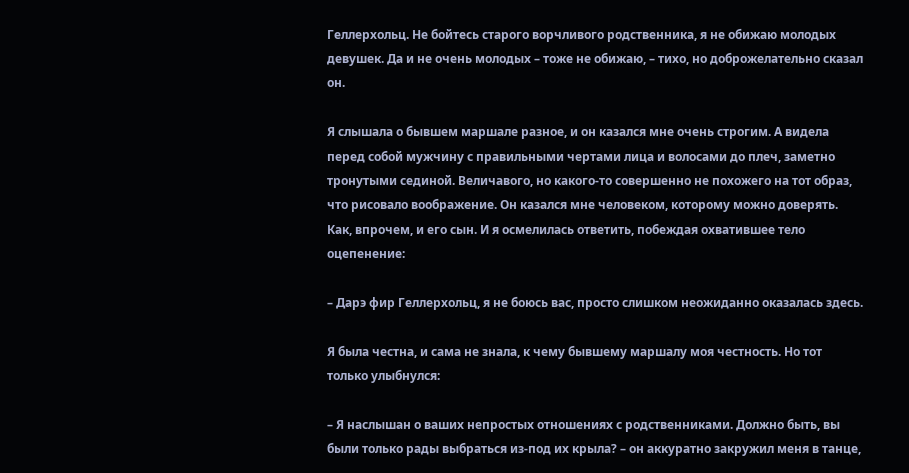Геллерхольц. Не бойтесь старого ворчливого родственника, я не обижаю молодых девушек. Да и не очень молодых – тоже не обижаю, – тихо, но доброжелательно сказал он.

Я слышала о бывшем маршале разное, и он казался мне очень строгим. А видела перед собой мужчину с правильными чертами лица и волосами до плеч, заметно тронутыми сединой. Величавого, но какого-то совершенно не похожего на тот образ, что рисовало воображение. Он казался мне человеком, которому можно доверять. Как, впрочем, и его сын. И я осмелилась ответить, побеждая охватившее тело оцепенение:

– Дарэ фир Геллерхольц, я не боюсь вас, просто слишком неожиданно оказалась здесь.

Я была честна, и сама не знала, к чему бывшему маршалу моя честность. Но тот только улыбнулся:

– Я наслышан о ваших непростых отношениях с родственниками. Должно быть, вы были только рады выбраться из-под их крыла? – он аккуратно закружил меня в танце,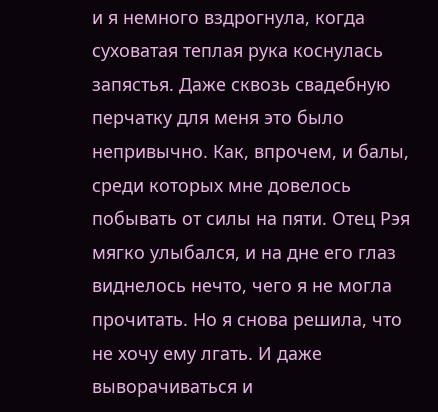и я немного вздрогнула, когда суховатая теплая рука коснулась запястья. Даже сквозь свадебную перчатку для меня это было непривычно. Как, впрочем, и балы, среди которых мне довелось побывать от силы на пяти. Отец Рэя мягко улыбался, и на дне его глаз виднелось нечто, чего я не могла прочитать. Но я снова решила, что не хочу ему лгать. И даже выворачиваться и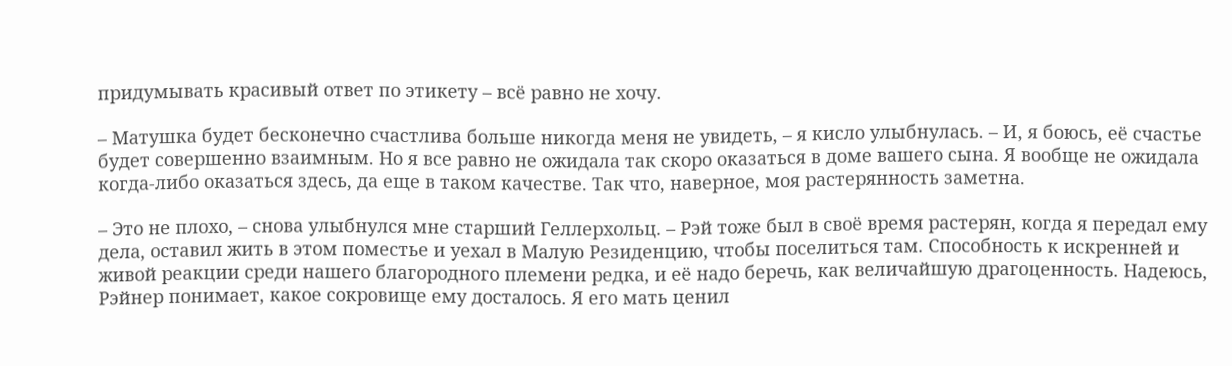придумывать красивый ответ по этикету – всё равно не хочу.

– Матушка будет бесконечно счастлива больше никогда меня не увидеть, – я кисло улыбнулась. – И, я боюсь, её счастье будет совершенно взаимным. Но я все равно не ожидала так скоро оказаться в доме вашего сына. Я вообще не ожидала когда-либо оказаться здесь, да еще в таком качестве. Так что, наверное, моя растерянность заметна.

– Это не плохо, – снова улыбнулся мне старший Геллерхольц. – Рэй тоже был в своё время растерян, когда я передал ему дела, оставил жить в этом поместье и уехал в Малую Резиденцию, чтобы поселиться там. Способность к искренней и живой реакции среди нашего благородного племени редка, и её надо беречь, как величайшую драгоценность. Надеюсь, Рэйнер понимает, какое сокровище ему досталось. Я его мать ценил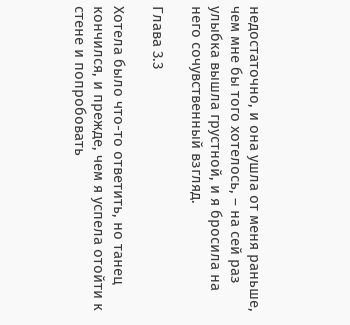недостаточно, и она ушла от меня раньше, чем мне бы того хотелось, – на сей раз улыбка вышла грустной, и я бросила на него сочувственный взгляд.

Глава 3.3

Хотела было что-то ответить, но танец кончился, и прежде, чем я успела отойти к стене и попробовать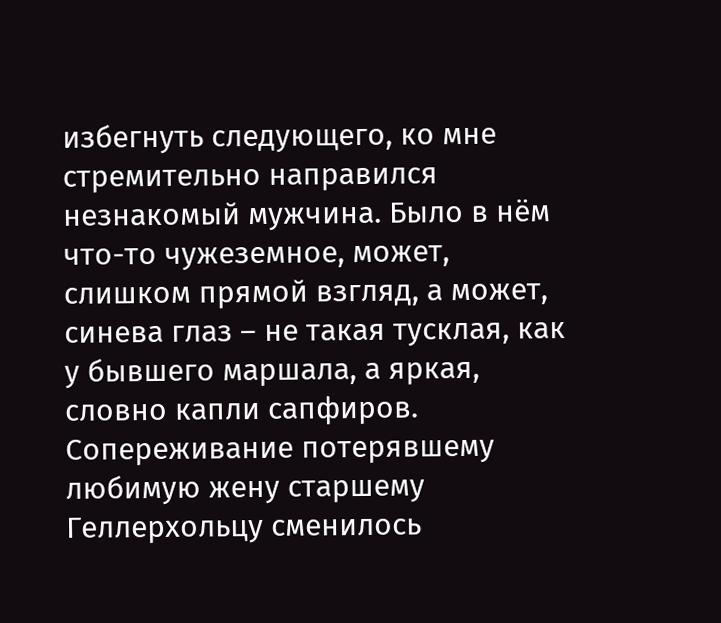избегнуть следующего, ко мне стремительно направился незнакомый мужчина. Было в нём что-то чужеземное, может, слишком прямой взгляд, а может, синева глаз – не такая тусклая, как у бывшего маршала, а яркая, словно капли сапфиров. Сопереживание потерявшему любимую жену старшему Геллерхольцу сменилось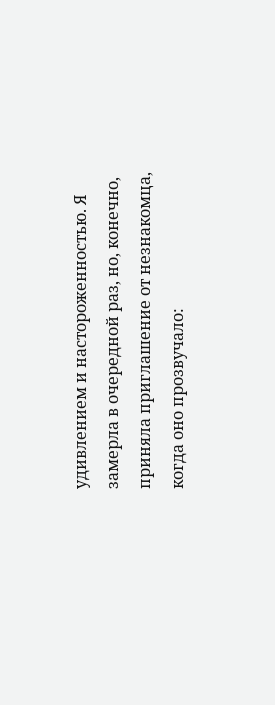удивлением и настороженностью. Я замерла в очередной раз, но, конечно, приняла приглашение от незнакомца, когда оно прозвучало: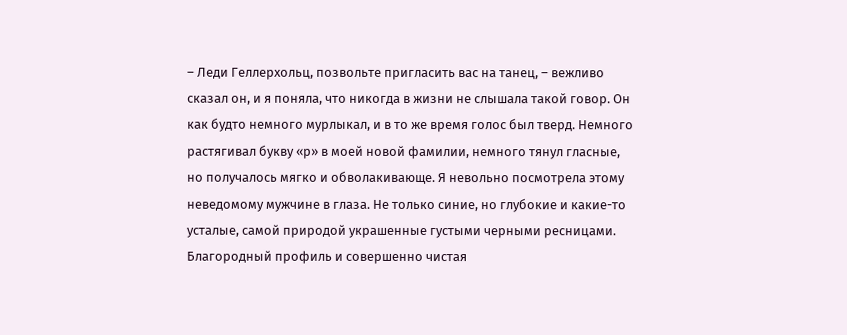– Леди Геллерхольц, позвольте пригласить вас на танец, – вежливо сказал он, и я поняла, что никогда в жизни не слышала такой говор. Он как будто немного мурлыкал, и в то же время голос был тверд. Немного растягивал букву «р» в моей новой фамилии, немного тянул гласные, но получалось мягко и обволакивающе. Я невольно посмотрела этому неведомому мужчине в глаза. Не только синие, но глубокие и какие-то усталые, самой природой украшенные густыми черными ресницами. Благородный профиль и совершенно чистая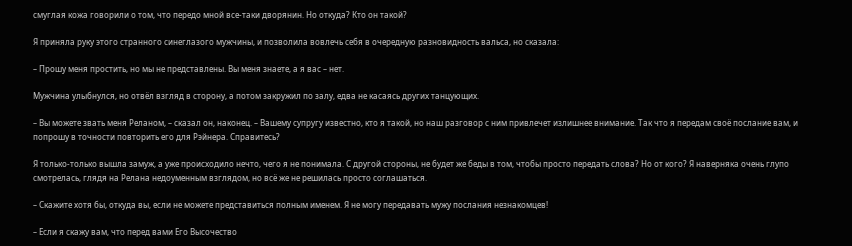смуглая кожа говорили о том, что передо мной все-таки дворянин. Но откуда? Кто он такой?

Я приняла руку этого странного синеглазого мужчины, и позволила вовлечь себя в очередную разновидность вальса, но сказала:

– Прошу меня простить, но мы не представлены. Вы меня знаете, а я вас – нет.

Мужчина улыбнулся, но отвёл взгляд в сторону, а потом закружил по залу, едва не касаясь других танцующих.

– Вы можете звать меня Реланом, – сказал он, наконец. – Вашему супругу известно, кто я такой, но наш разговор с ним привлечет излишнее внимание. Так что я передам своё послание вам, и попрошу в точности повторить его для Рэйнера. Справитесь?

Я только-только вышла замуж, а уже происходило нечто, чего я не понимала. С другой стороны, не будет же беды в том, чтобы просто передать слова? Но от кого? Я наверняка очень глупо смотрелась, глядя на Релана недоуменным взглядом, но всё же не решилась просто соглашаться.

– Скажите хотя бы, откуда вы, если не можете представиться полным именем. Я не могу передавать мужу послания незнакомцев!

– Если я скажу вам, что перед вами Его Высочество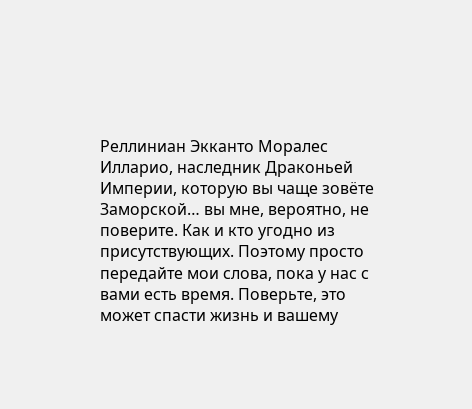Реллиниан Экканто Моралес Илларио, наследник Драконьей Империи, которую вы чаще зовёте Заморской… вы мне, вероятно, не поверите. Как и кто угодно из присутствующих. Поэтому просто передайте мои слова, пока у нас с вами есть время. Поверьте, это может спасти жизнь и вашему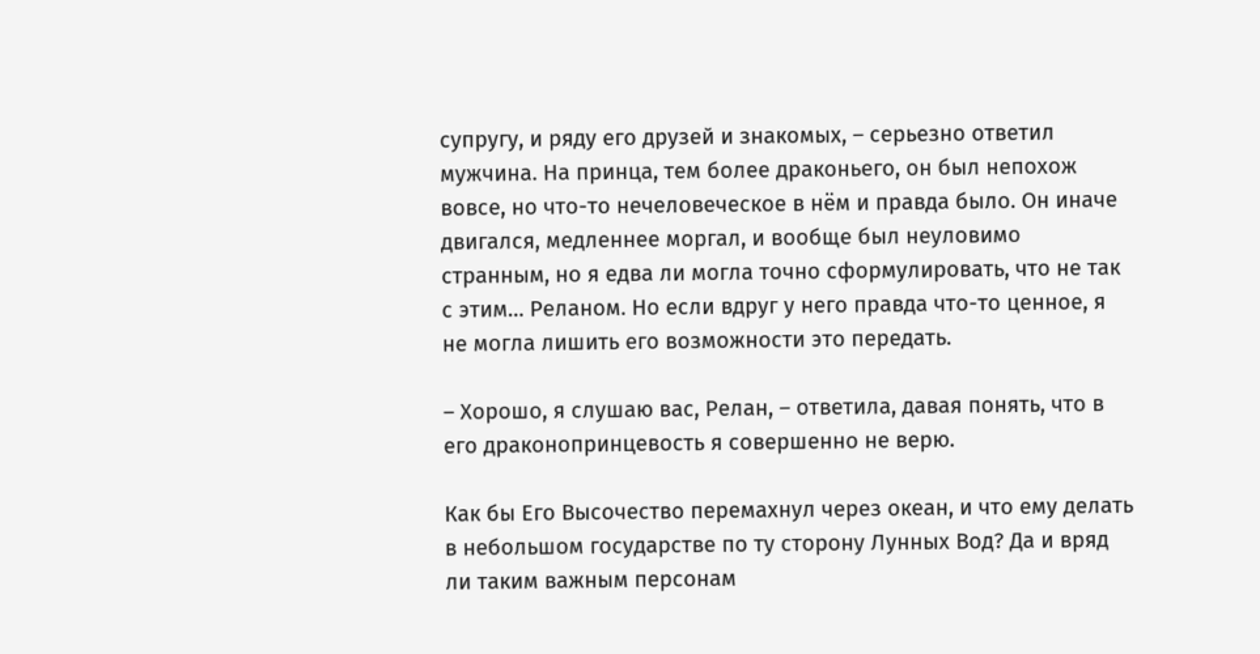супругу, и ряду его друзей и знакомых, – серьезно ответил мужчина. На принца, тем более драконьего, он был непохож вовсе, но что-то нечеловеческое в нём и правда было. Он иначе двигался, медленнее моргал, и вообще был неуловимо странным, но я едва ли могла точно сформулировать, что не так с этим… Реланом. Но если вдруг у него правда что-то ценное, я не могла лишить его возможности это передать.

– Хорошо, я слушаю вас, Релан, – ответила, давая понять, что в его драконопринцевость я совершенно не верю.

Как бы Его Высочество перемахнул через океан, и что ему делать в небольшом государстве по ту сторону Лунных Вод? Да и вряд ли таким важным персонам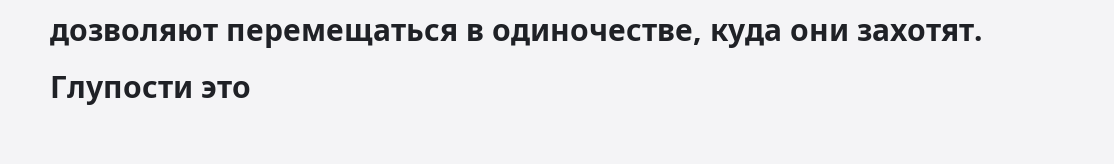дозволяют перемещаться в одиночестве, куда они захотят. Глупости это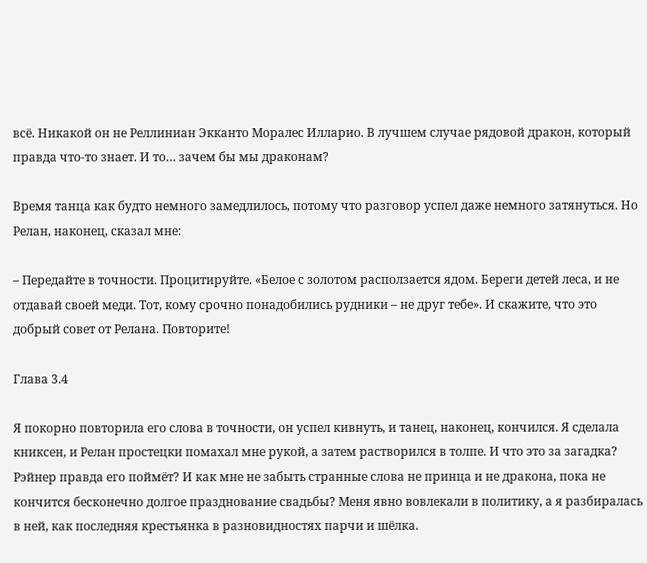всё. Никакой он не Реллиниан Экканто Моралес Илларио. В лучшем случае рядовой дракон, который правда что-то знает. И то… зачем бы мы драконам?

Время танца как будто немного замедлилось, потому что разговор успел даже немного затянуться. Но Релан, наконец, сказал мне:

– Передайте в точности. Процитируйте. «Белое с золотом расползается ядом. Береги детей леса, и не отдавай своей меди. Тот, кому срочно понадобились рудники – не друг тебе». И скажите, что это добрый совет от Релана. Повторите!

Глава 3.4

Я покорно повторила его слова в точности, он успел кивнуть, и танец, наконец, кончился. Я сделала книксен, и Релан простецки помахал мне рукой, а затем растворился в толпе. И что это за загадка? Рэйнер правда его поймёт? И как мне не забыть странные слова не принца и не дракона, пока не кончится бесконечно долгое празднование свадьбы? Меня явно вовлекали в политику, а я разбиралась в ней, как последняя крестьянка в разновидностях парчи и шёлка.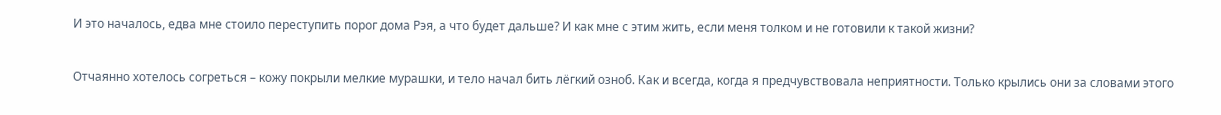И это началось, едва мне стоило переступить порог дома Рэя, а что будет дальше? И как мне с этим жить, если меня толком и не готовили к такой жизни?

Отчаянно хотелось согреться – кожу покрыли мелкие мурашки, и тело начал бить лёгкий озноб. Как и всегда, когда я предчувствовала неприятности. Только крылись они за словами этого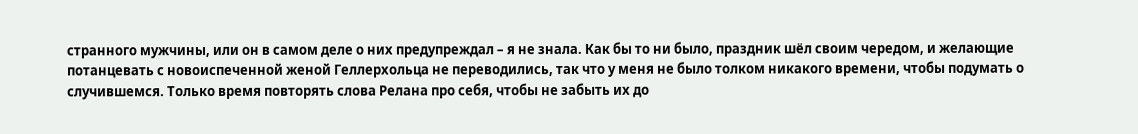странного мужчины, или он в самом деле о них предупреждал – я не знала. Как бы то ни было, праздник шёл своим чередом, и желающие потанцевать с новоиспеченной женой Геллерхольца не переводились, так что у меня не было толком никакого времени, чтобы подумать о случившемся. Только время повторять слова Релана про себя, чтобы не забыть их до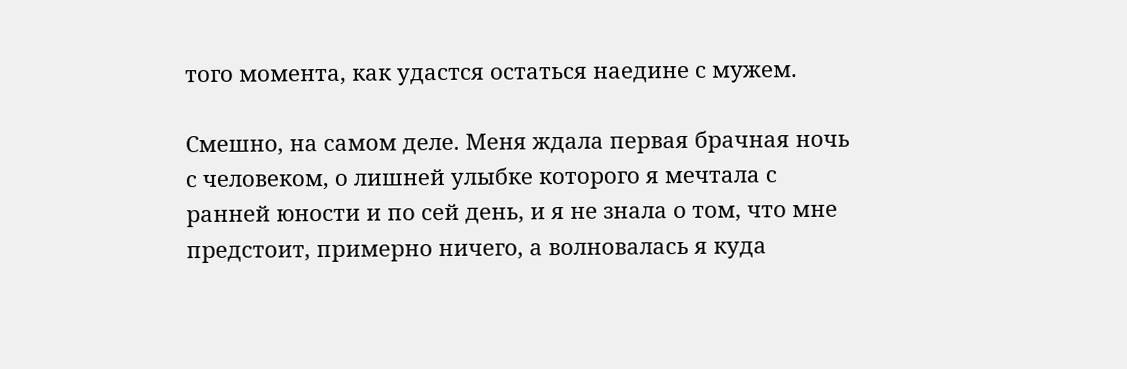того момента, как удастся остаться наедине с мужем.

Смешно, на самом деле. Меня ждала первая брачная ночь с человеком, о лишней улыбке которого я мечтала с ранней юности и по сей день, и я не знала о том, что мне предстоит, примерно ничего, а волновалась я куда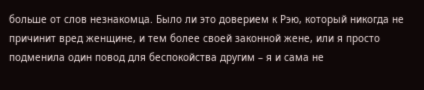больше от слов незнакомца. Было ли это доверием к Рэю, который никогда не причинит вред женщине, и тем более своей законной жене, или я просто подменила один повод для беспокойства другим – я и сама не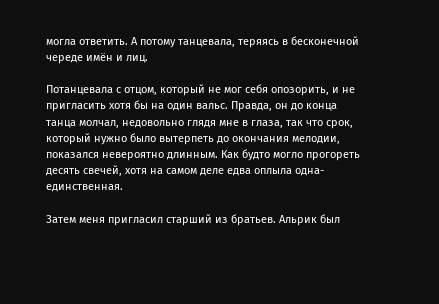могла ответить. А потому танцевала, теряясь в бесконечной череде имён и лиц.

Потанцевала с отцом, который не мог себя опозорить, и не пригласить хотя бы на один вальс. Правда, он до конца танца молчал, недовольно глядя мне в глаза, так что срок, который нужно было вытерпеть до окончания мелодии, показался невероятно длинным. Как будто могло прогореть десять свечей, хотя на самом деле едва оплыла одна-единственная.

Затем меня пригласил старший из братьев. Альрик был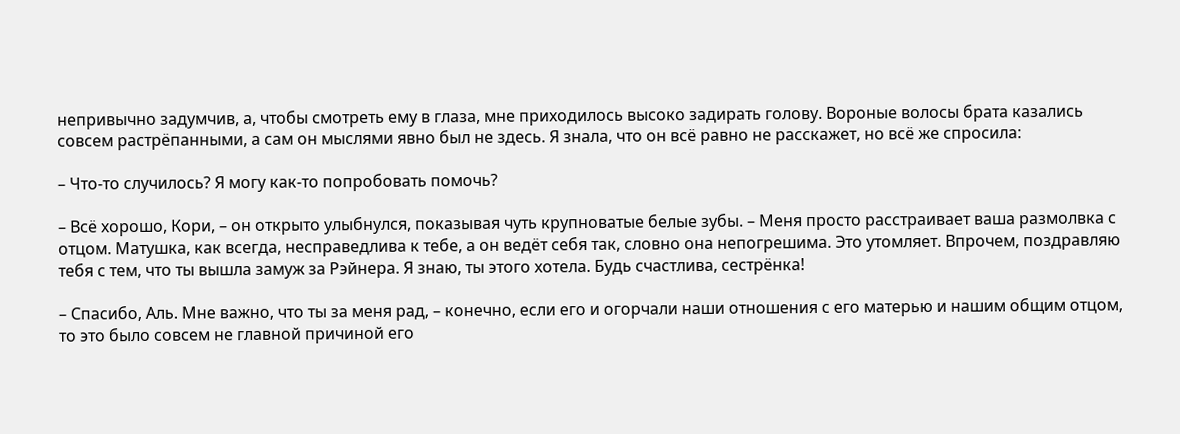непривычно задумчив, а, чтобы смотреть ему в глаза, мне приходилось высоко задирать голову. Вороные волосы брата казались совсем растрёпанными, а сам он мыслями явно был не здесь. Я знала, что он всё равно не расскажет, но всё же спросила:

– Что-то случилось? Я могу как-то попробовать помочь?

– Всё хорошо, Кори, – он открыто улыбнулся, показывая чуть крупноватые белые зубы. – Меня просто расстраивает ваша размолвка с отцом. Матушка, как всегда, несправедлива к тебе, а он ведёт себя так, словно она непогрешима. Это утомляет. Впрочем, поздравляю тебя с тем, что ты вышла замуж за Рэйнера. Я знаю, ты этого хотела. Будь счастлива, сестрёнка!

– Спасибо, Аль. Мне важно, что ты за меня рад, – конечно, если его и огорчали наши отношения с его матерью и нашим общим отцом, то это было совсем не главной причиной его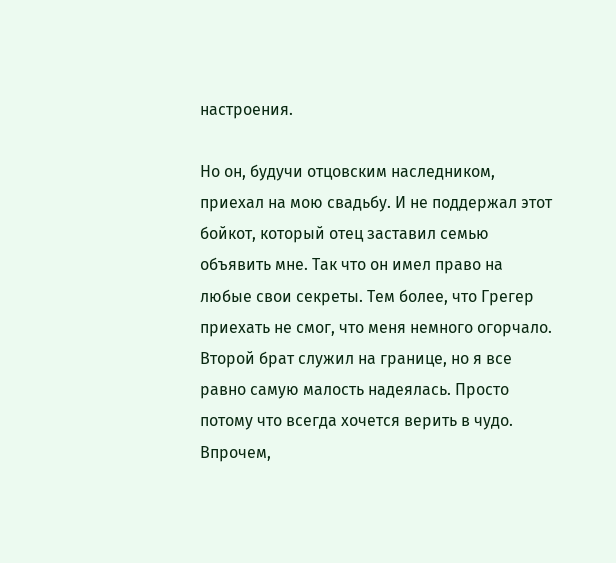настроения.

Но он, будучи отцовским наследником, приехал на мою свадьбу. И не поддержал этот бойкот, который отец заставил семью объявить мне. Так что он имел право на любые свои секреты. Тем более, что Грегер приехать не смог, что меня немного огорчало. Второй брат служил на границе, но я все равно самую малость надеялась. Просто потому что всегда хочется верить в чудо. Впрочем,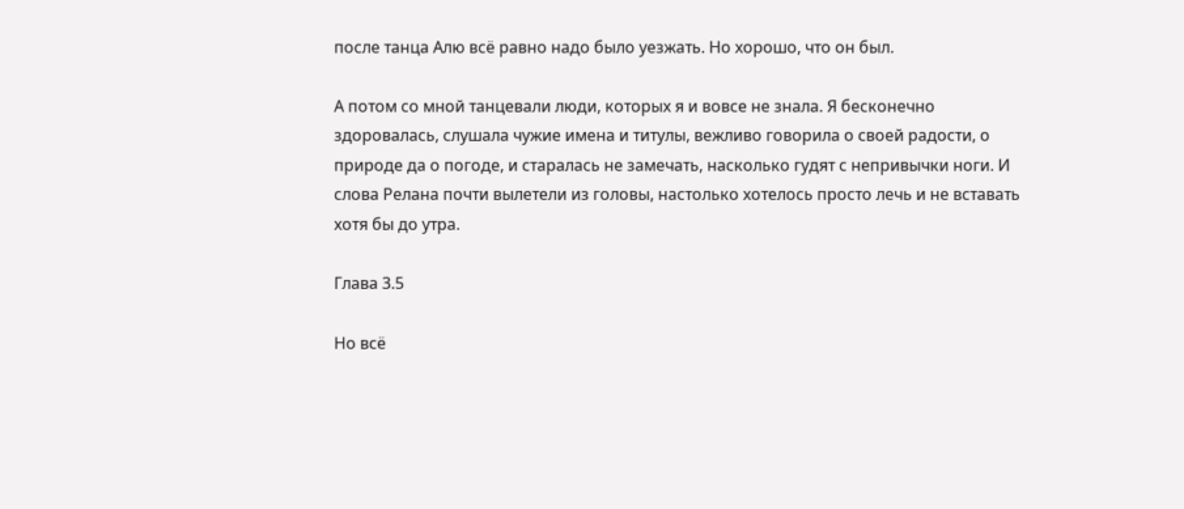после танца Алю всё равно надо было уезжать. Но хорошо, что он был.

А потом со мной танцевали люди, которых я и вовсе не знала. Я бесконечно здоровалась, слушала чужие имена и титулы, вежливо говорила о своей радости, о природе да о погоде, и старалась не замечать, насколько гудят с непривычки ноги. И слова Релана почти вылетели из головы, настолько хотелось просто лечь и не вставать хотя бы до утра.

Глава 3.5

Но всё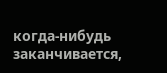когда-нибудь заканчивается,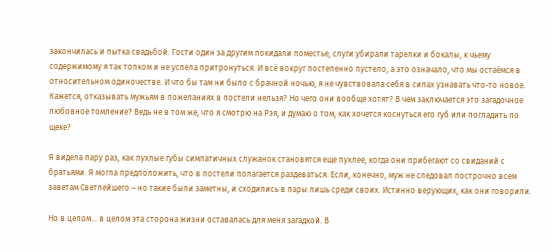закончилась и пытка свадьбой. Гости один за другим покидали поместье, слуги убирали тарелки и бокалы, к чьему содержимому я так толком и не успела притронуться. И всё вокруг постепенно пустело, а это означало, что мы остаёмся в относительном одиночестве. И что бы там ни было с брачной ночью, я не чувствовала себя в силах узнавать что-то новое. Кажется, отказывать мужьям в пожеланиях в постели нельзя? Но чего они вообще хотят? В чем заключается это загадочное любовное томление? Ведь не в том же, что я смотрю на Рэя, и думаю о том, как хочется коснуться его губ или погладить по щеке?

Я видела пару раз, как пухлые губы симпатичных служанок становятся еще пухлее, когда они прибегают со свиданий с братьями. Я могла предположить, что в постели полагается раздеваться. Если, конечно, муж не следовал построчно всем заветам Светлейшего – но такие были заметны, и сходились в пары лишь среди своих. Истинно верующих, как они говорили.

Но в целом… в целом эта сторона жизни оставалась для меня загадкой. В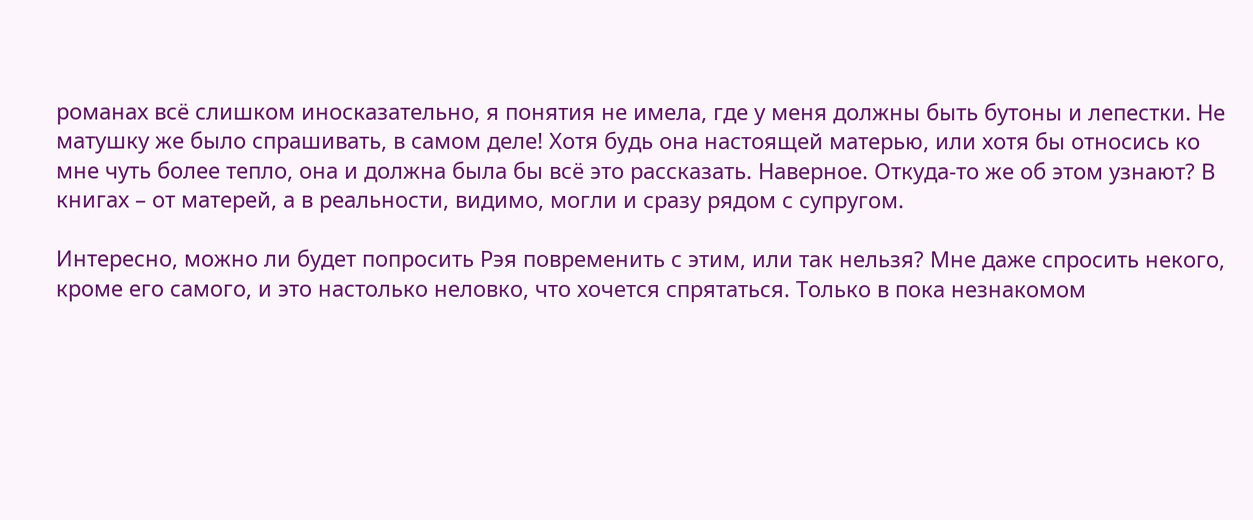романах всё слишком иносказательно, я понятия не имела, где у меня должны быть бутоны и лепестки. Не матушку же было спрашивать, в самом деле! Хотя будь она настоящей матерью, или хотя бы относись ко мне чуть более тепло, она и должна была бы всё это рассказать. Наверное. Откуда-то же об этом узнают? В книгах – от матерей, а в реальности, видимо, могли и сразу рядом с супругом.

Интересно, можно ли будет попросить Рэя повременить с этим, или так нельзя? Мне даже спросить некого, кроме его самого, и это настолько неловко, что хочется спрятаться. Только в пока незнакомом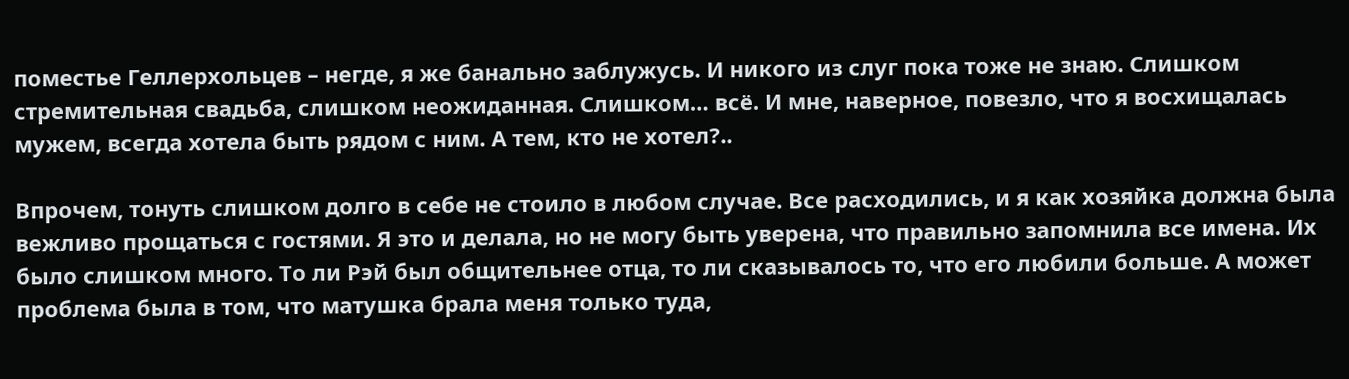поместье Геллерхольцев – негде, я же банально заблужусь. И никого из слуг пока тоже не знаю. Слишком стремительная свадьба, слишком неожиданная. Слишком… всё. И мне, наверное, повезло, что я восхищалась мужем, всегда хотела быть рядом с ним. А тем, кто не хотел?..

Впрочем, тонуть слишком долго в себе не стоило в любом случае. Все расходились, и я как хозяйка должна была вежливо прощаться с гостями. Я это и делала, но не могу быть уверена, что правильно запомнила все имена. Их было слишком много. То ли Рэй был общительнее отца, то ли сказывалось то, что его любили больше. А может проблема была в том, что матушка брала меня только туда,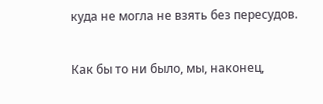куда не могла не взять без пересудов.

Как бы то ни было, мы, наконец,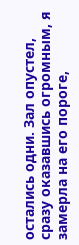остались одни. Зал опустел, сразу оказавшись огромным, я замерла на его пороге,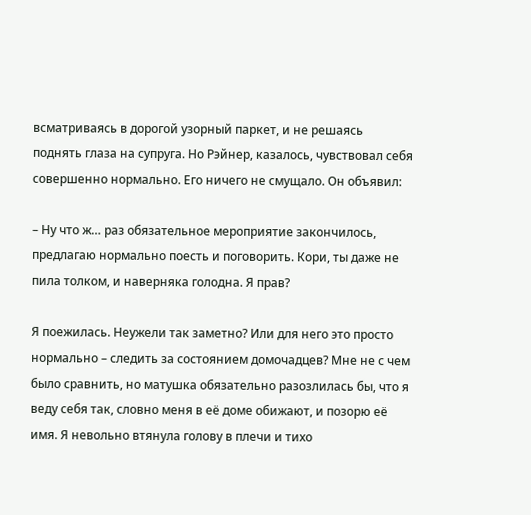всматриваясь в дорогой узорный паркет, и не решаясь поднять глаза на супруга. Но Рэйнер, казалось, чувствовал себя совершенно нормально. Его ничего не смущало. Он объявил:

– Ну что ж… раз обязательное мероприятие закончилось, предлагаю нормально поесть и поговорить. Кори, ты даже не пила толком, и наверняка голодна. Я прав?

Я поежилась. Неужели так заметно? Или для него это просто нормально – следить за состоянием домочадцев? Мне не с чем было сравнить, но матушка обязательно разозлилась бы, что я веду себя так, словно меня в её доме обижают, и позорю её имя. Я невольно втянула голову в плечи и тихо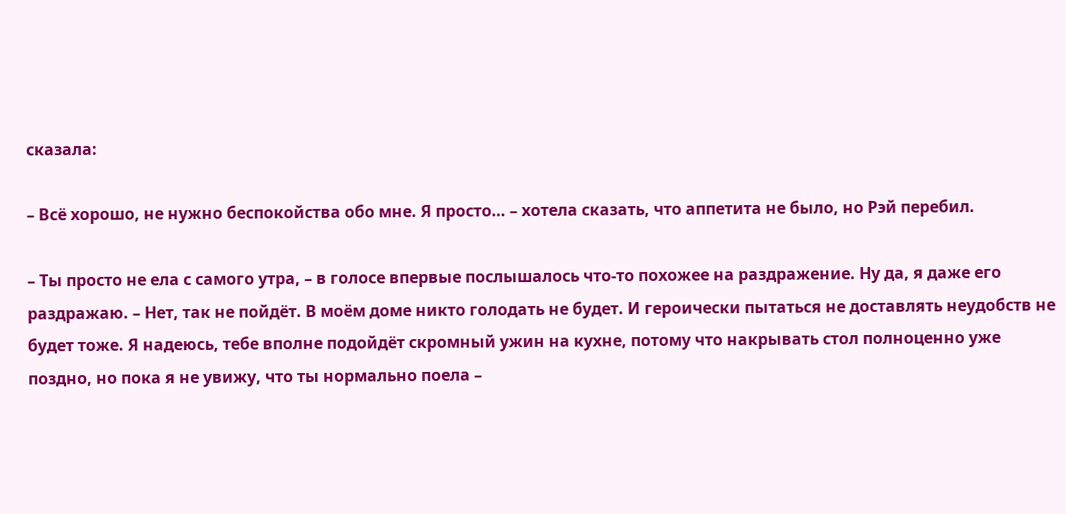сказала:

– Всё хорошо, не нужно беспокойства обо мне. Я просто… – хотела сказать, что аппетита не было, но Рэй перебил.

– Ты просто не ела с самого утра, – в голосе впервые послышалось что-то похожее на раздражение. Ну да, я даже его раздражаю. – Нет, так не пойдёт. В моём доме никто голодать не будет. И героически пытаться не доставлять неудобств не будет тоже. Я надеюсь, тебе вполне подойдёт скромный ужин на кухне, потому что накрывать стол полноценно уже поздно, но пока я не увижу, что ты нормально поела –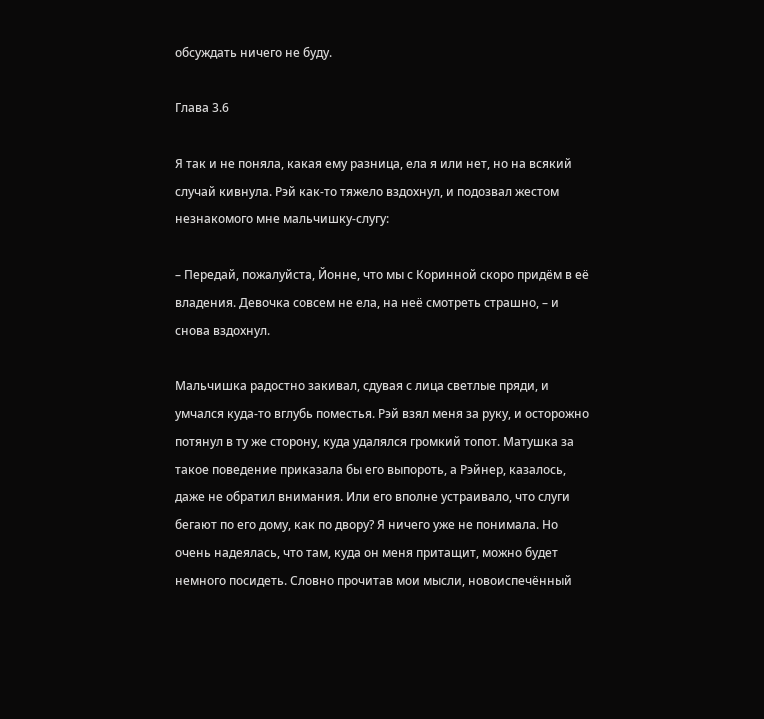обсуждать ничего не буду.

Глава 3.6

Я так и не поняла, какая ему разница, ела я или нет, но на всякий случай кивнула. Рэй как-то тяжело вздохнул, и подозвал жестом незнакомого мне мальчишку-слугу:

– Передай, пожалуйста, Йонне, что мы с Коринной скоро придём в её владения. Девочка совсем не ела, на неё смотреть страшно, – и снова вздохнул.

Мальчишка радостно закивал, сдувая с лица светлые пряди, и умчался куда-то вглубь поместья. Рэй взял меня за руку, и осторожно потянул в ту же сторону, куда удалялся громкий топот. Матушка за такое поведение приказала бы его выпороть, а Рэйнер, казалось, даже не обратил внимания. Или его вполне устраивало, что слуги бегают по его дому, как по двору? Я ничего уже не понимала. Но очень надеялась, что там, куда он меня притащит, можно будет немного посидеть. Словно прочитав мои мысли, новоиспечённый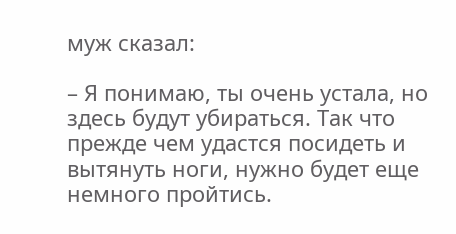муж сказал:

– Я понимаю, ты очень устала, но здесь будут убираться. Так что прежде чем удастся посидеть и вытянуть ноги, нужно будет еще немного пройтись.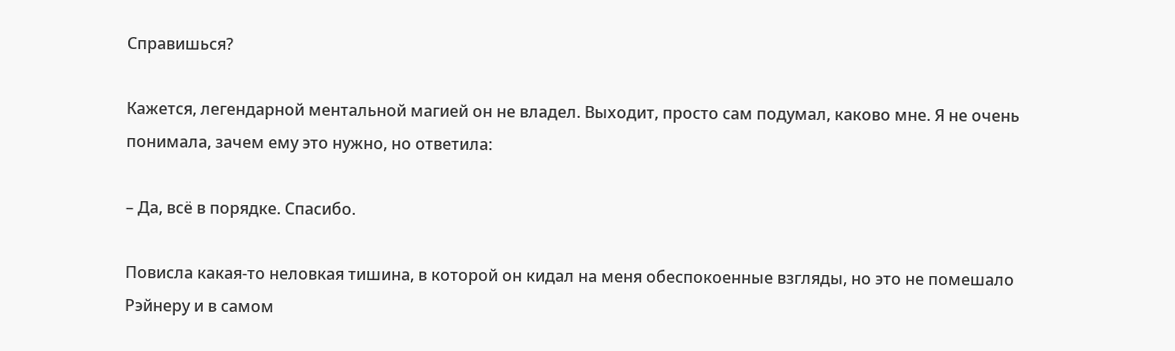Справишься?

Кажется, легендарной ментальной магией он не владел. Выходит, просто сам подумал, каково мне. Я не очень понимала, зачем ему это нужно, но ответила:

– Да, всё в порядке. Спасибо.

Повисла какая-то неловкая тишина, в которой он кидал на меня обеспокоенные взгляды, но это не помешало Рэйнеру и в самом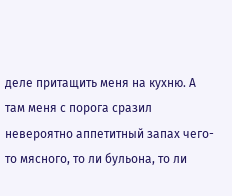деле притащить меня на кухню. А там меня с порога сразил невероятно аппетитный запах чего-то мясного, то ли бульона, то ли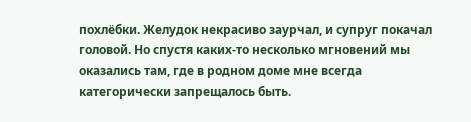похлёбки. Желудок некрасиво заурчал, и супруг покачал головой. Но спустя каких-то несколько мгновений мы оказались там, где в родном доме мне всегда категорически запрещалось быть.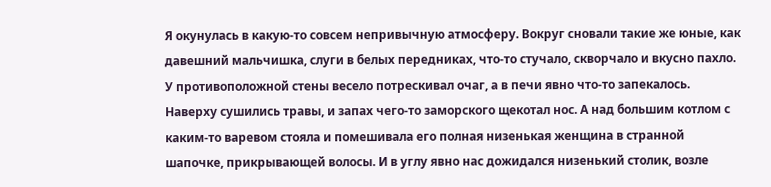Я окунулась в какую-то совсем непривычную атмосферу. Вокруг сновали такие же юные, как давешний мальчишка, слуги в белых передниках, что-то стучало, скворчало и вкусно пахло. У противоположной стены весело потрескивал очаг, а в печи явно что-то запекалось. Наверху сушились травы, и запах чего-то заморского щекотал нос. А над большим котлом с каким-то варевом стояла и помешивала его полная низенькая женщина в странной шапочке, прикрывающей волосы. И в углу явно нас дожидался низенький столик, возле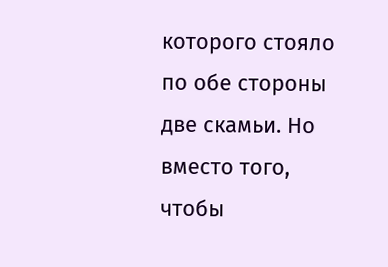которого стояло по обе стороны две скамьи. Но вместо того, чтобы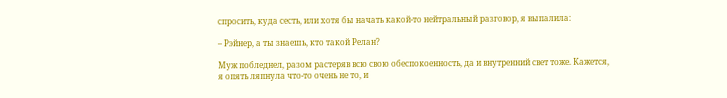спросить, куда сесть, или хотя бы начать какой-то нейтральный разговор, я выпалила:

– Рэйнер, а ты знаешь, кто такой Релан?

Муж побледнел, разом растеряв всю свою обеспокоенность, да и внутренний свет тоже. Кажется, я опять ляпнула что-то очень не то, и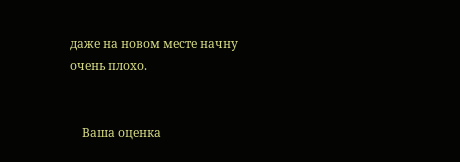даже на новом месте начну очень плохо.


    Ваша оценка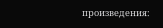произведения: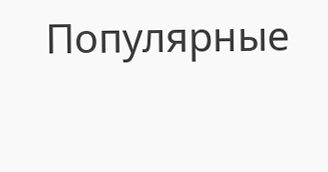Популярные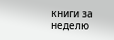книги за неделю